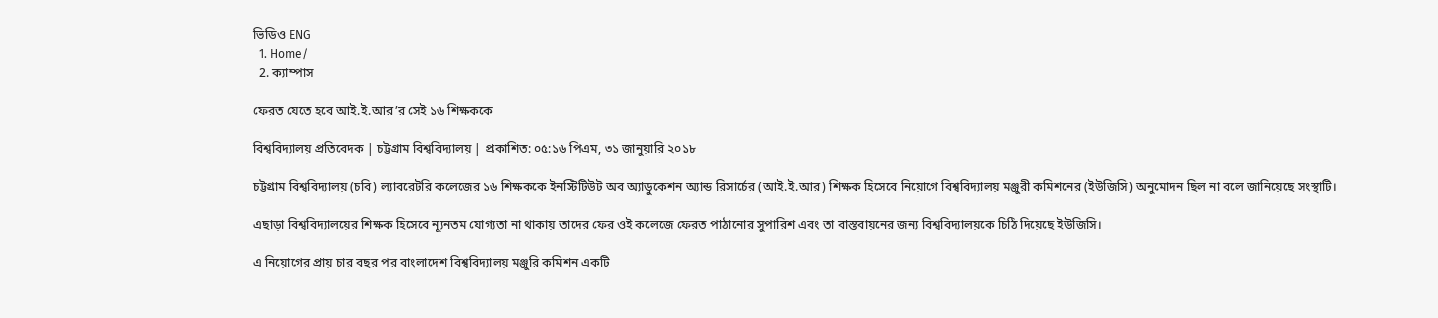ভিডিও ENG
  1. Home/
  2. ক্যাম্পাস

ফেরত যেতে হবে আই.ই.আর’র সেই ১৬ শিক্ষককে

বিশ্ববিদ্যালয় প্রতিবেদক | চট্টগ্রাম বিশ্ববিদ্যালয় | প্রকাশিত: ০৫:১৬ পিএম, ৩১ জানুয়ারি ২০১৮

চট্টগ্রাম বিশ্ববিদ্যালয় (চবি) ল্যাবরেটরি কলেজের ১৬ শিক্ষককে ইনস্টিটিউট অব অ্যাডুকেশন অ্যান্ড রিসার্চের (আই.ই.আর) শিক্ষক হিসেবে নিয়োগে বিশ্ববিদ্যালয় মঞ্জুরী কমিশনের (ইউজিসি) অনুমোদন ছিল না বলে জানিয়েছে সংস্থাটি।

এছাড়া বিশ্ববিদ্যালয়ের শিক্ষক হিসেবে ন্যূনতম যোগ্যতা না থাকায় তাদের ফের ওই কলেজে ফেরত পাঠানোর সুপারিশ এবং তা বাস্তবায়নের জন্য বিশ্ববিদ্যালয়কে চিঠি দিয়েছে ইউজিসি।

এ নিয়োগের প্রায় চার বছর পর বাংলাদেশ বিশ্ববিদ্যালয় মঞ্জুরি কমিশন একটি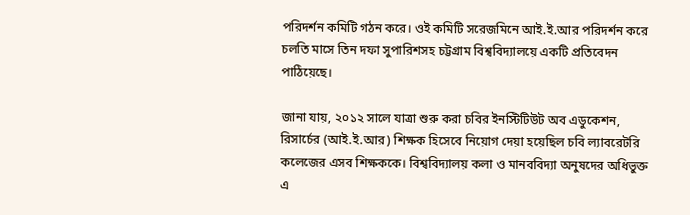পরিদর্শন কমিটি গঠন করে। ওই কমিটি সরেজমিনে আই.ই.আর পরিদর্শন করে চলতি মাসে তিন দফা সুপারিশসহ চট্টগ্রাম বিশ্ববিদ্যালয়ে একটি প্রতিবেদন পাঠিয়েছে।

জানা যায়, ২০১২ সালে যাত্রা শুরু করা চবির ইনস্টিটিউট অব এডুকেশন, রিসার্চের (আই.ই.আর) শিক্ষক হিসেবে নিয়োগ দেয়া হয়েছিল চবি ল্যাবরেটরি কলেজের এসব শিক্ষককে। বিশ্ববিদ্যালয় কলা ও মানববিদ্যা অনুষদের অধিভুক্ত এ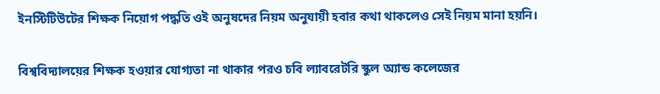ইনস্টিটিউটের শিক্ষক নিয়োগ পদ্ধতি ওই অনুষদের নিয়ম অনুযায়ী হবার কথা থাকলেও সেই নিয়ম মানা হয়নি।

বিশ্ববিদ্যালয়ের শিক্ষক হওয়ার যোগ্যতা না থাকার পরও চবি ল্যাবরেটরি স্কুল অ্যান্ড কলেজের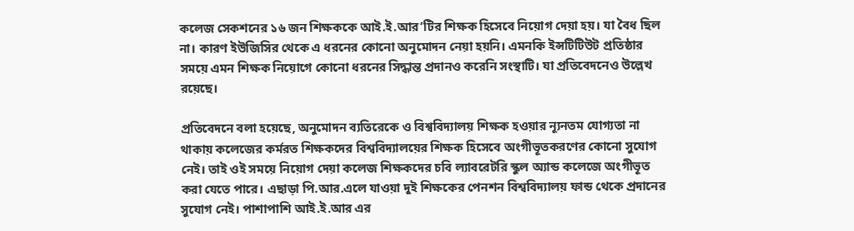কলেজ সেকশনের ১৬ জন শিক্ষককে আই.ই.আর’টির শিক্ষক হিসেবে নিয়োগ দেয়া হয়। যা বৈধ ছিল না। কারণ ইউজিসির থেকে এ ধরনের কোনো অনুমোদন নেয়া হয়নি। এমনকি ইন্সটিটিউট প্রতিষ্ঠার সময়ে এমন শিক্ষক নিয়োগে কোনো ধরনের সিদ্ধান্ত প্রদানও করেনি সংস্থাটি। যা প্রতিবেদনেও উল্লেখ রয়েছে।

প্রতিবেদনে বলা হয়েছে, অনুমোদন ব্যতিরেকে ও বিশ্ববিদ্যালয় শিক্ষক হওয়ার ন্যূনতম যোগ্যতা না থাকায় কলেজের কর্মরত শিক্ষকদের বিশ্ববিদ্যালয়ের শিক্ষক হিসেবে অংগীভূতকরণের কোনো সুযোগ নেই। তাই ওই সময়ে নিয়োগ দেয়া কলেজ শিক্ষকদের চবি ল্যাবরেটরি স্কুল অ্যান্ড কলেজে অংগীভূত করা যেতে পারে। এছাড়া পি.আর.এলে যাওয়া দুই শিক্ষকের পেনশন বিশ্ববিদ্যালয় ফান্ড থেকে প্রদানের সুযোগ নেই। পাশাপাশি আই.ই.আর এর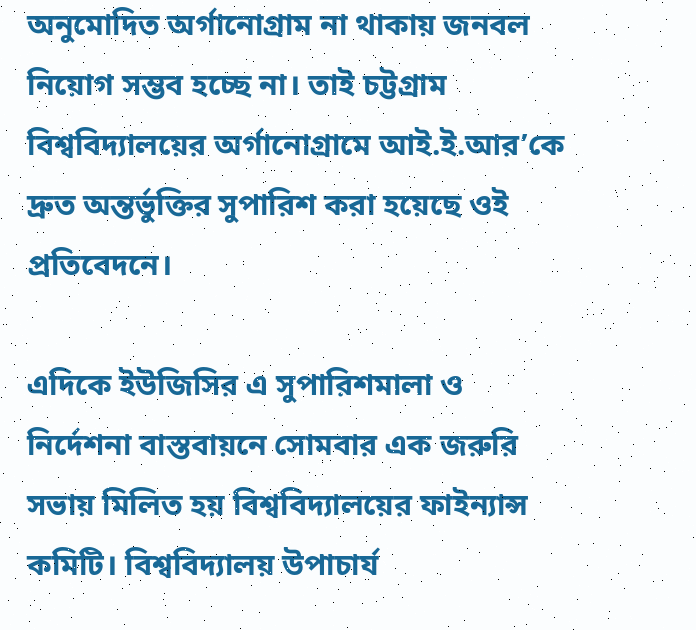অনুমোদিত অর্গানোগ্রাম না থাকায় জনবল নিয়োগ সম্ভব হচ্ছে না। তাই চট্টগ্রাম বিশ্ববিদ্যালয়ের অর্গানোগ্রামে আই.ই.আর’কে দ্রুত অন্তর্ভুক্তির সুপারিশ করা হয়েছে ওই প্রতিবেদনে।

এদিকে ইউজিসির এ সুপারিশমালা ও নির্দেশনা বাস্তবায়নে সোমবার এক জরুরি সভায় মিলিত হয় বিশ্ববিদ্যালয়ের ফাইন্যান্স কমিটি। বিশ্ববিদ্যালয় উপাচার্য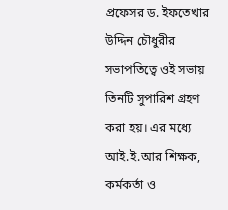প্রফেসর ড. ইফতেখার উদ্দিন চৌধুরীর সভাপতিত্বে ওই সভায় তিনটি সুপারিশ গ্রহণ করা হয়। এর মধ্যে আই.ই.আর শিক্ষক, কর্মকর্তা ও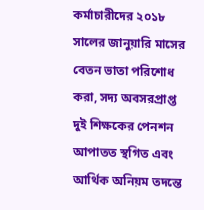কর্মাচারীদের ২০১৮ সালের জানুয়ারি মাসের বেতন ভাতা পরিশোধ করা, সদ্য অবসরপ্রাপ্ত দুই শিক্ষকের পেনশন আপাতত স্থগিত এবং আর্থিক অনিয়ম তদন্তে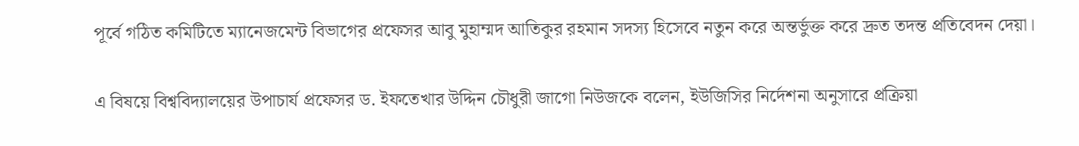পূর্বে গঠিত কমিটিতে ম্যানেজমেন্ট বিভাগের প্রফেসর আবু মুহাম্মদ আতিকুর রহমান সদস্য হিসেবে নতুন করে অন্তর্ভুক্ত করে দ্রুত তদন্ত প্রতিবেদন দেয়া।

এ বিষয়ে বিশ্ববিদ্যালয়ের উপাচার্য প্রফেসর ড. ইফতেখার উদ্দিন চৌধুরী জাগো নিউজকে বলেন, ইউজিসির নির্দেশনা অনুসারে প্রক্রিয়া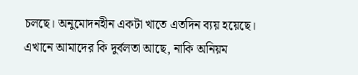চলছে। অনুমোদনহীন একটা খাতে এতদিন ব্যয় হয়েছে। এখানে আমাদের কি দুর্বলতা আছে, নাকি অনিয়ম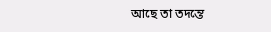আছে তা তদন্তে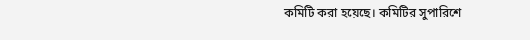কমিটি করা হয়েছে। কমিটির সুপারিশে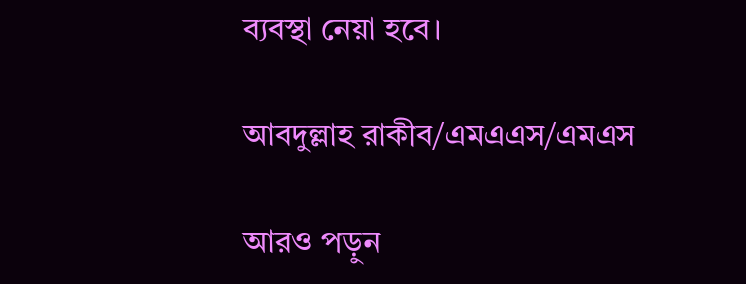ব্যবস্থা নেয়া হবে।

আবদুল্লাহ রাকীব/এমএএস/এমএস

আরও পড়ুন